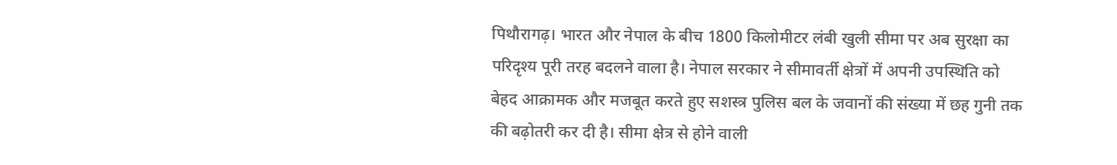पिथौरागढ़। भारत और नेपाल के बीच 1800 किलोमीटर लंबी खुली सीमा पर अब सुरक्षा का परिदृश्य पूरी तरह बदलने वाला है। नेपाल सरकार ने सीमावर्ती क्षेत्रों में अपनी उपस्थिति को बेहद आक्रामक और मजबूत करते हुए सशस्त्र पुलिस बल के जवानों की संख्या में छह गुनी तक की बढ़ोतरी कर दी है। सीमा क्षेत्र से होने वाली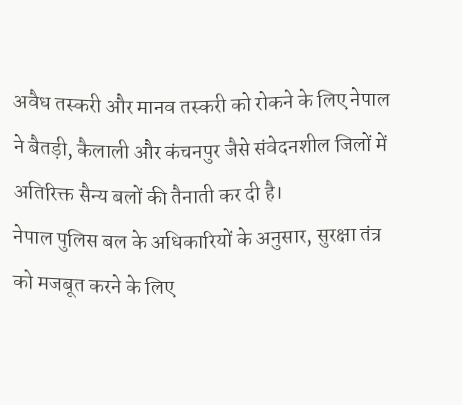अवैध तस्करी और मानव तस्करी को रोकने के लिए नेपाल ने बैतड़ी, कैलाली और कंचनपुर जैसे संवेदनशील जिलों में अतिरिक्त सैन्य बलों की तैनाती कर दी है।
नेपाल पुलिस बल के अधिकारियों के अनुसार, सुरक्षा तंत्र को मजबूत करने के लिए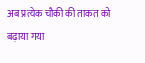अब प्रत्येक चौकी की ताकत को बढ़ाया गया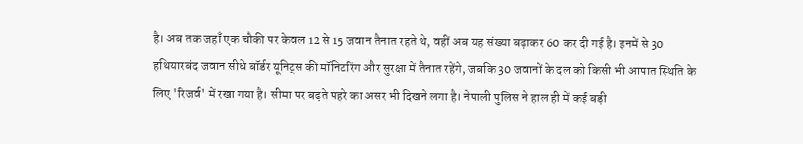है। अब तक जहाँ एक चौकी पर केवल 12 से 15 जवान तैनात रहते थे, वहीं अब यह संख्या बढ़ाकर 60 कर दी गई है। इनमें से 30 हथियारबंद जवान सीधे बॉर्डर यूनिट्स की मॉनिटरिंग और सुरक्षा में तैनात रहेंगे, जबकि 30 जवानों के दल को किसी भी आपात स्थिति के लिए 'रिजर्व' में रखा गया है। सीमा पर बढ़ते पहरे का असर भी दिखने लगा है। नेपाली पुलिस ने हाल ही में कई बड़ी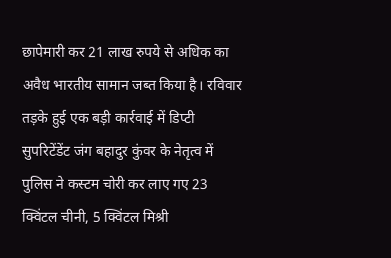छापेमारी कर 21 लाख रुपये से अधिक का अवैध भारतीय सामान जब्त किया है। रविवार तड़के हुई एक बड़ी कार्रवाई में डिप्टी सुपरिटेंडेंट जंग बहादुर कुंवर के नेतृत्व में पुलिस ने कस्टम चोरी कर लाए गए 23 क्विंटल चीनी, 5 क्विंटल मिश्री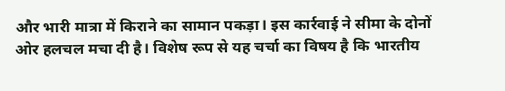और भारी मात्रा में किराने का सामान पकड़ा। इस कार्रवाई ने सीमा के दोनों ओर हलचल मचा दी है। विशेष रूप से यह चर्चा का विषय है कि भारतीय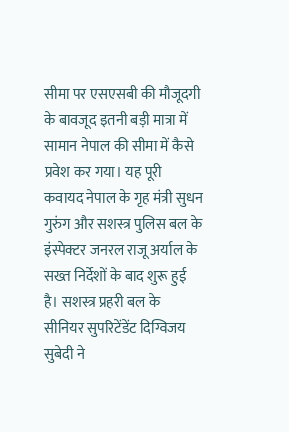सीमा पर एसएसबी की मौजूदगी के बावजूद इतनी बड़ी मात्रा में सामान नेपाल की सीमा में कैसे प्रवेश कर गया। यह पूरी कवायद नेपाल के गृह मंत्री सुधन गुरुंग और सशस्त्र पुलिस बल के इंस्पेक्टर जनरल राजू अर्याल के सख्त निर्देशों के बाद शुरू हुई है। सशस्त्र प्रहरी बल के सीनियर सुपरिटेंडेंट दिग्विजय सुबेदी ने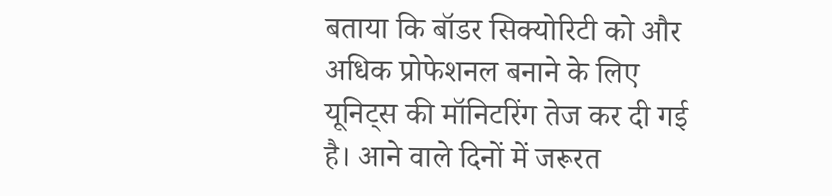बताया कि बॉडर सिक्योरिटी को और अधिक प्रोफेशनल बनाने के लिए यूनिट्स की मॉनिटरिंग तेज कर दी गई है। आने वाले दिनों में जरूरत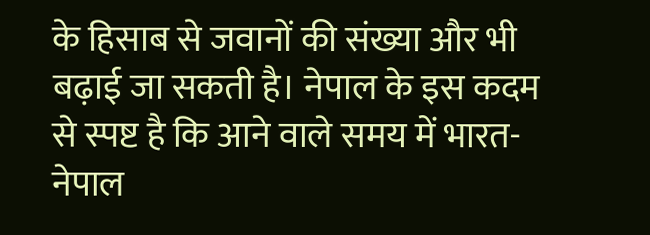के हिसाब से जवानों की संख्या और भी बढ़ाई जा सकती है। नेपाल के इस कदम से स्पष्ट है कि आने वाले समय में भारत-नेपाल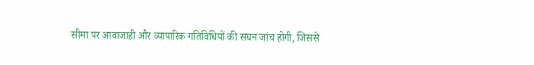सीमा पर आवाजाही और व्यापारिक गतिविधियों की सघन जांच होगी, जिससे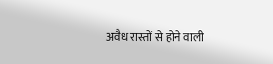अवैध रास्तों से होने वाली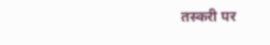तस्करी पर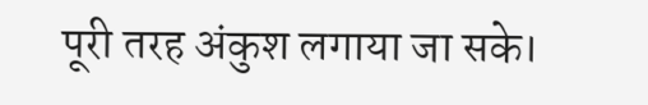पूरी तरह अंकुश लगाया जा सके।